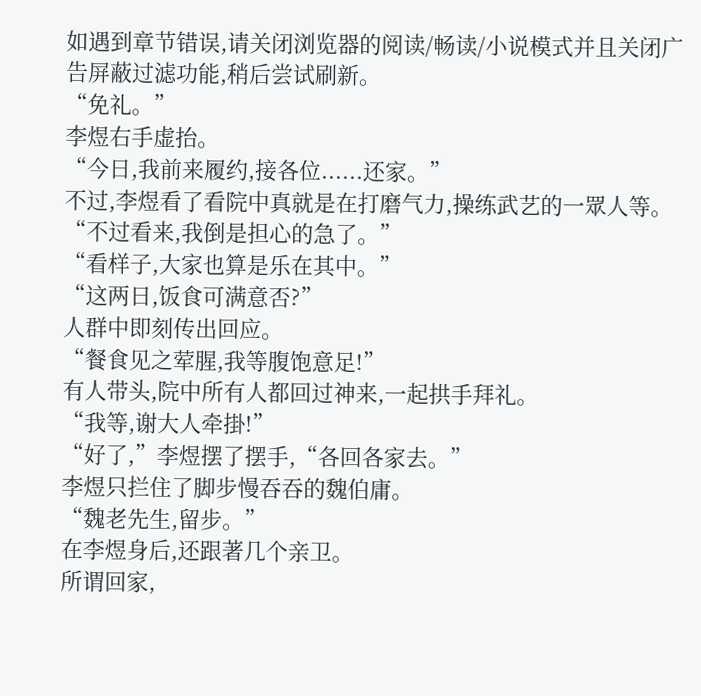如遇到章节错误,请关闭浏览器的阅读/畅读/小说模式并且关闭广告屏蔽过滤功能,稍后尝试刷新。
“免礼。”
李煜右手虚抬。
“今日,我前来履约,接各位......还家。”
不过,李煜看了看院中真就是在打磨气力,操练武艺的一眾人等。
“不过看来,我倒是担心的急了。”
“看样子,大家也算是乐在其中。”
“这两日,饭食可满意否?”
人群中即刻传出回应。
“餐食见之荤腥,我等腹饱意足!”
有人带头,院中所有人都回过神来,一起拱手拜礼。
“我等,谢大人牵掛!”
“好了,”李煜摆了摆手,“各回各家去。”
李煜只拦住了脚步慢吞吞的魏伯庸。
“魏老先生,留步。”
在李煜身后,还跟著几个亲卫。
所谓回家,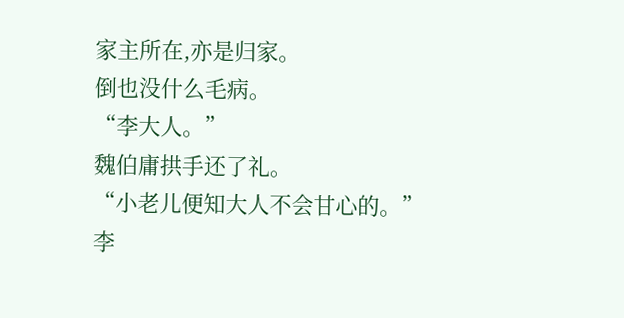家主所在,亦是归家。
倒也没什么毛病。
“李大人。”
魏伯庸拱手还了礼。
“小老儿便知大人不会甘心的。”
李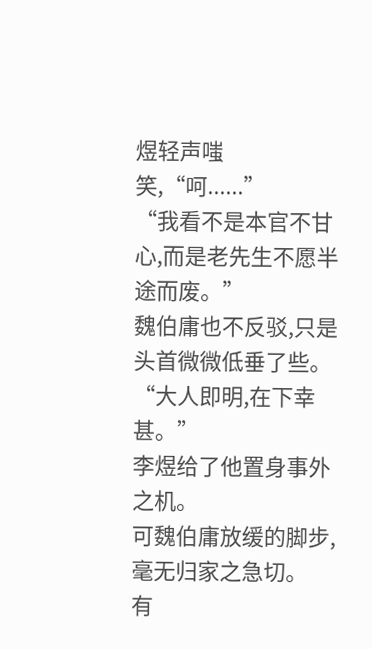煜轻声嗤笑,“呵......”
“我看不是本官不甘心,而是老先生不愿半途而废。”
魏伯庸也不反驳,只是头首微微低垂了些。
“大人即明,在下幸甚。”
李煜给了他置身事外之机。
可魏伯庸放缓的脚步,毫无归家之急切。
有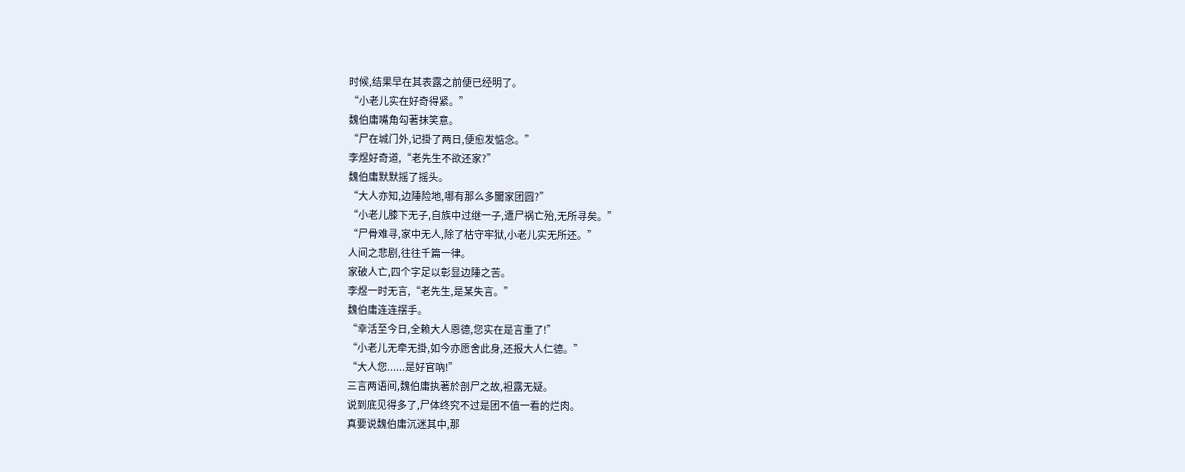时候,结果早在其表露之前便已经明了。
“小老儿实在好奇得紧。”
魏伯庸嘴角勾著抹笑意。
“尸在城门外,记掛了两日,便愈发惦念。”
李煜好奇道,“老先生不欲还家?”
魏伯庸默默摇了摇头。
“大人亦知,边陲险地,哪有那么多闔家团圆?”
“小老儿膝下无子,自族中过继一子,遭尸祸亡殆,无所寻矣。”
“尸骨难寻,家中无人,除了枯守牢狱,小老儿实无所还。”
人间之悲剧,往往千篇一律。
家破人亡,四个字足以彰显边陲之苦。
李煜一时无言,“老先生,是某失言。”
魏伯庸连连摆手。
“幸活至今日,全赖大人恩德,您实在是言重了!”
“小老儿无牵无掛,如今亦愿舍此身,还报大人仁德。”
“大人您......是好官吶!”
三言两语间,魏伯庸执著於剖尸之故,袒露无疑。
说到底见得多了,尸体终究不过是团不值一看的烂肉。
真要说魏伯庸沉迷其中,那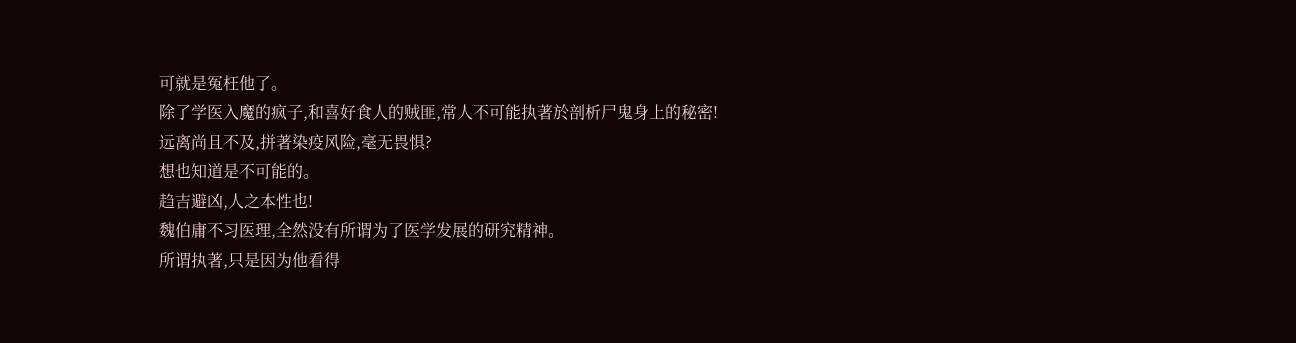可就是冤枉他了。
除了学医入魔的疯子,和喜好食人的贼匪,常人不可能执著於剖析尸鬼身上的秘密!
远离尚且不及,拼著染疫风险,毫无畏惧?
想也知道是不可能的。
趋吉避凶,人之本性也!
魏伯庸不习医理,全然没有所谓为了医学发展的研究精神。
所谓执著,只是因为他看得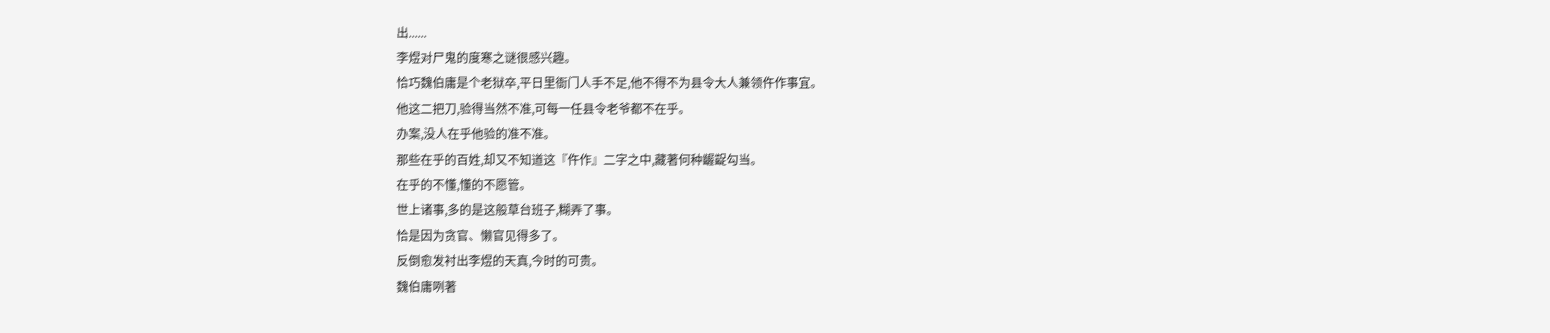出......
李煜对尸鬼的度寒之谜很感兴趣。
恰巧魏伯庸是个老狱卒,平日里衙门人手不足,他不得不为县令大人兼领仵作事宜。
他这二把刀,验得当然不准,可每一任县令老爷都不在乎。
办案,没人在乎他验的准不准。
那些在乎的百姓,却又不知道这『仵作』二字之中,藏著何种齷齪勾当。
在乎的不懂,懂的不愿管。
世上诸事,多的是这般草台班子,糊弄了事。
恰是因为贪官、懒官见得多了。
反倒愈发衬出李煜的天真,今时的可贵。
魏伯庸咧著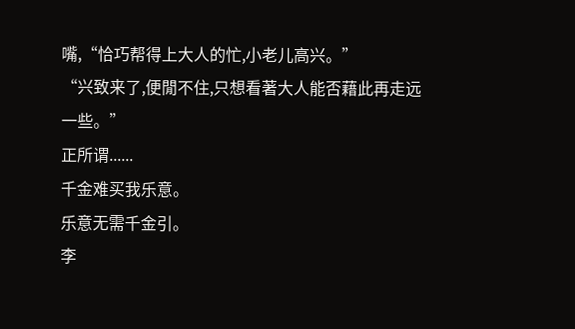嘴,“恰巧帮得上大人的忙,小老儿高兴。”
“兴致来了,便閒不住,只想看著大人能否藉此再走远一些。”
正所谓......
千金难买我乐意。
乐意无需千金引。
李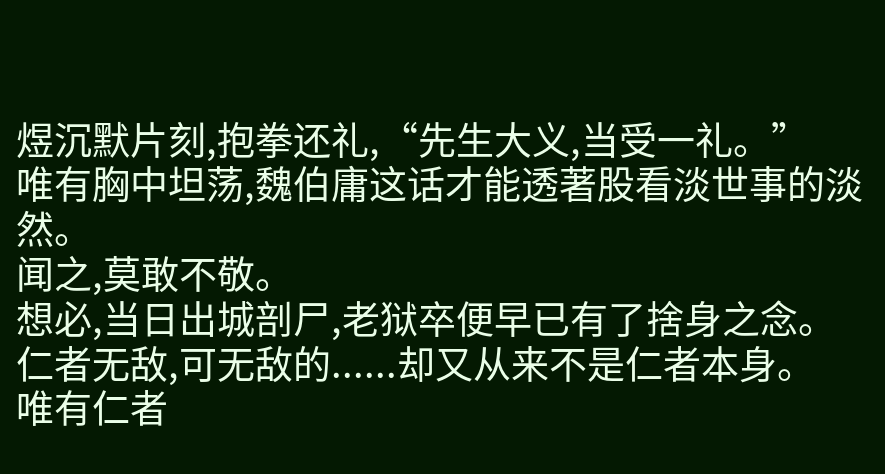煜沉默片刻,抱拳还礼,“先生大义,当受一礼。”
唯有胸中坦荡,魏伯庸这话才能透著股看淡世事的淡然。
闻之,莫敢不敬。
想必,当日出城剖尸,老狱卒便早已有了捨身之念。
仁者无敌,可无敌的......却又从来不是仁者本身。
唯有仁者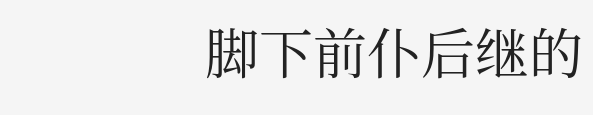脚下前仆后继的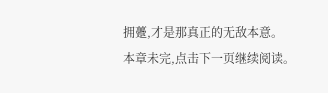拥躉,才是那真正的无敌本意。
本章未完,点击下一页继续阅读。